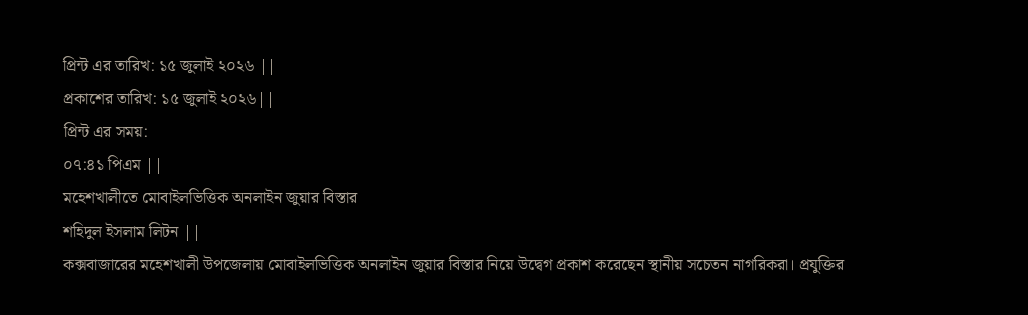প্রিন্ট এর তারিখ: ১৫ জুলাই ২০২৬ ||
প্রকাশের তারিখ: ১৫ জুলাই ২০২৬||
প্রিন্ট এর সময়:
০৭:৪১ পিএম ||
মহেশখালীতে মোবাইলভিত্তিক অনলাইন জুয়ার বিস্তার
শহিদুল ইসলাম লিটন ||
কক্সবাজারের মহেশখালী উপজেলায় মোবাইলভিত্তিক অনলাইন জুয়ার বিস্তার নিয়ে উদ্বেগ প্রকাশ করেছেন স্থানীয় সচেতন নাগরিকরা। প্রযুক্তির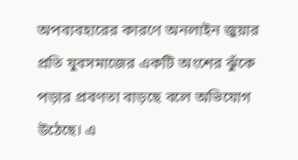অপব্যবহারের কারণে অনলাইন জুয়ার প্রতি যুবসমাজের একটি অংশের ঝুঁকে পড়ার প্রবণতা বাড়ছে বলে অভিযোগ উঠেছে। এ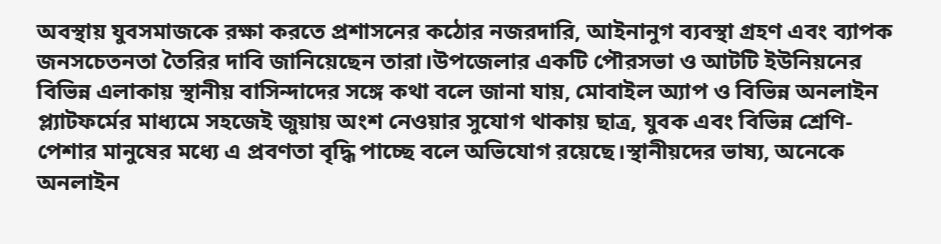অবস্থায় যুবসমাজকে রক্ষা করতে প্রশাসনের কঠোর নজরদারি, আইনানুগ ব্যবস্থা গ্রহণ এবং ব্যাপক জনসচেতনতা তৈরির দাবি জানিয়েছেন তারা।উপজেলার একটি পৌরসভা ও আটটি ইউনিয়নের বিভিন্ন এলাকায় স্থানীয় বাসিন্দাদের সঙ্গে কথা বলে জানা যায়, মোবাইল অ্যাপ ও বিভিন্ন অনলাইন প্ল্যাটফর্মের মাধ্যমে সহজেই জুয়ায় অংশ নেওয়ার সুযোগ থাকায় ছাত্র, যুবক এবং বিভিন্ন শ্রেণি-পেশার মানুষের মধ্যে এ প্রবণতা বৃদ্ধি পাচ্ছে বলে অভিযোগ রয়েছে।স্থানীয়দের ভাষ্য, অনেকে অনলাইন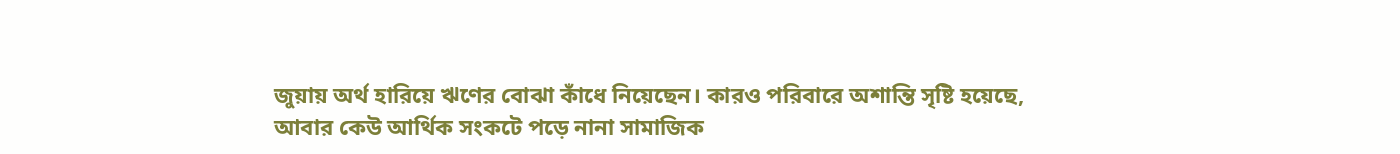জুয়ায় অর্থ হারিয়ে ঋণের বোঝা কাঁধে নিয়েছেন। কারও পরিবারে অশান্তি সৃষ্টি হয়েছে, আবার কেউ আর্থিক সংকটে পড়ে নানা সামাজিক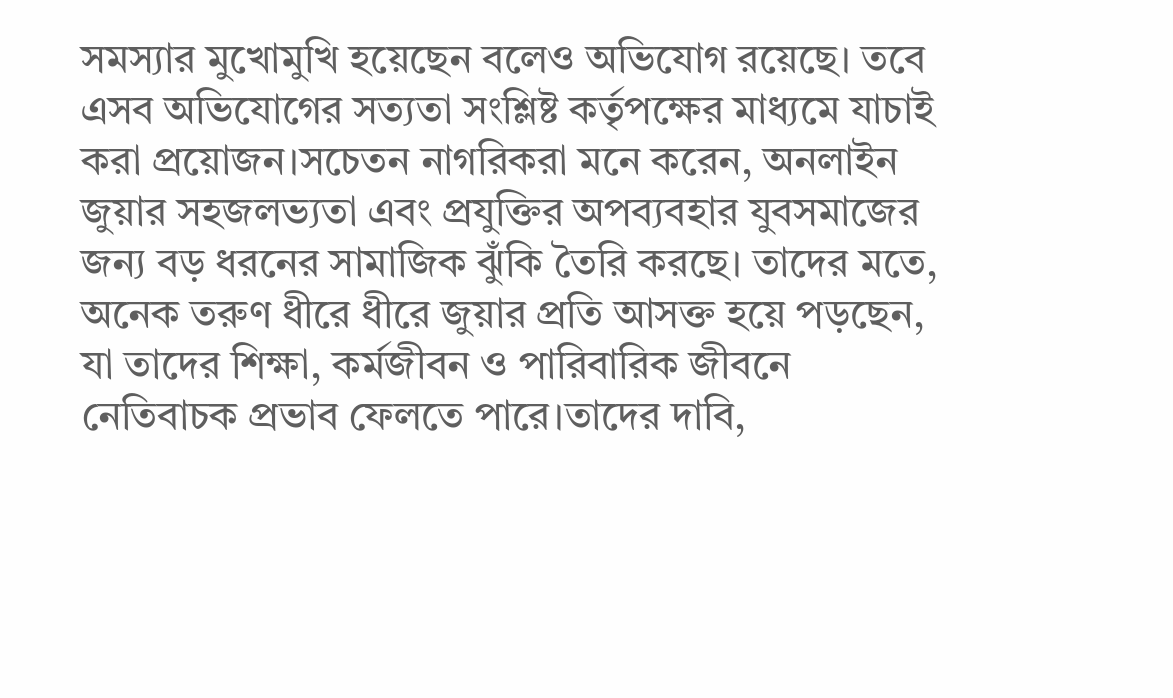সমস্যার মুখোমুখি হয়েছেন বলেও অভিযোগ রয়েছে। তবে এসব অভিযোগের সত্যতা সংশ্লিষ্ট কর্তৃপক্ষের মাধ্যমে যাচাই করা প্রয়োজন।সচেতন নাগরিকরা মনে করেন, অনলাইন জুয়ার সহজলভ্যতা এবং প্রযুক্তির অপব্যবহার যুবসমাজের জন্য বড় ধরনের সামাজিক ঝুঁকি তৈরি করছে। তাদের মতে, অনেক তরুণ ধীরে ধীরে জুয়ার প্রতি আসক্ত হয়ে পড়ছেন, যা তাদের শিক্ষা, কর্মজীবন ও পারিবারিক জীবনে নেতিবাচক প্রভাব ফেলতে পারে।তাদের দাবি,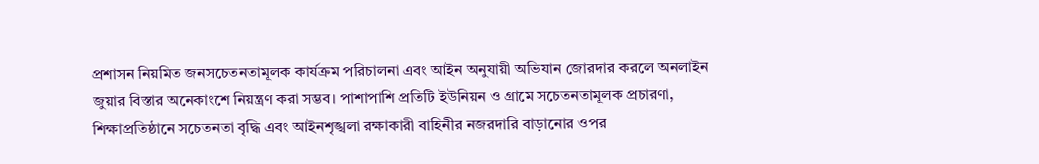প্রশাসন নিয়মিত জনসচেতনতামূলক কার্যক্রম পরিচালনা এবং আইন অনুযায়ী অভিযান জোরদার করলে অনলাইন জুয়ার বিস্তার অনেকাংশে নিয়ন্ত্রণ করা সম্ভব। পাশাপাশি প্রতিটি ইউনিয়ন ও গ্রামে সচেতনতামূলক প্রচারণা, শিক্ষাপ্রতিষ্ঠানে সচেতনতা বৃদ্ধি এবং আইনশৃঙ্খলা রক্ষাকারী বাহিনীর নজরদারি বাড়ানোর ওপর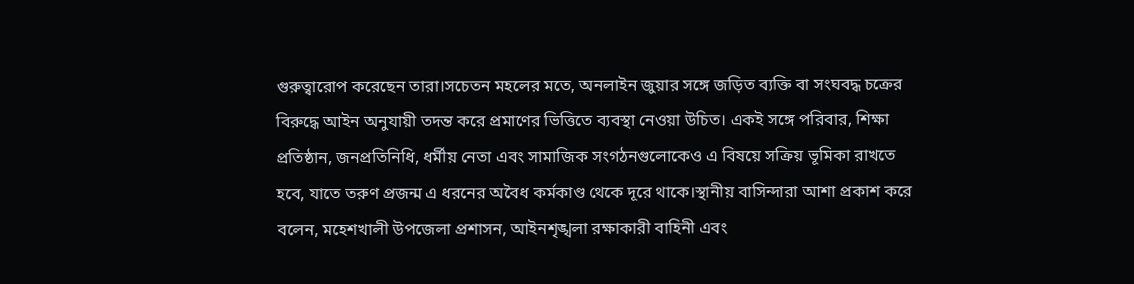গুরুত্বারোপ করেছেন তারা।সচেতন মহলের মতে, অনলাইন জুয়ার সঙ্গে জড়িত ব্যক্তি বা সংঘবদ্ধ চক্রের বিরুদ্ধে আইন অনুযায়ী তদন্ত করে প্রমাণের ভিত্তিতে ব্যবস্থা নেওয়া উচিত। একই সঙ্গে পরিবার, শিক্ষা প্রতিষ্ঠান, জনপ্রতিনিধি, ধর্মীয় নেতা এবং সামাজিক সংগঠনগুলোকেও এ বিষয়ে সক্রিয় ভূমিকা রাখতে হবে, যাতে তরুণ প্রজন্ম এ ধরনের অবৈধ কর্মকাণ্ড থেকে দূরে থাকে।স্থানীয় বাসিন্দারা আশা প্রকাশ করে বলেন, মহেশখালী উপজেলা প্রশাসন, আইনশৃঙ্খলা রক্ষাকারী বাহিনী এবং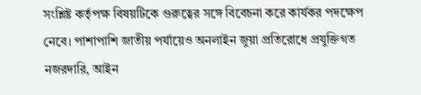সংশ্লিষ্ট কর্তৃপক্ষ বিষয়টিকে গুরুত্বের সঙ্গে বিবেচনা করে কার্যকর পদক্ষেপ নেবে। পাশাপাশি জাতীয় পর্যায়েও অনলাইন জুয়া প্রতিরোধে প্রযুক্তিগত নজরদারি, আইন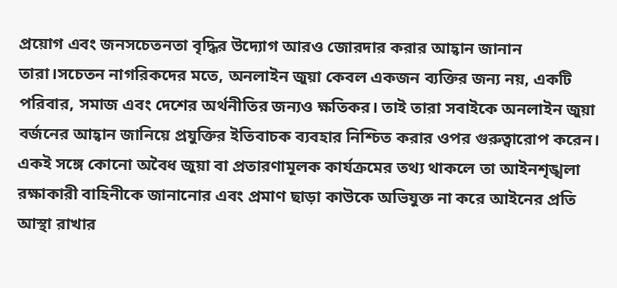প্রয়োগ এবং জনসচেতনতা বৃদ্ধির উদ্যোগ আরও জোরদার করার আহ্বান জানান তারা।সচেতন নাগরিকদের মতে, অনলাইন জুয়া কেবল একজন ব্যক্তির জন্য নয়, একটি পরিবার, সমাজ এবং দেশের অর্থনীতির জন্যও ক্ষতিকর। তাই তারা সবাইকে অনলাইন জুয়া বর্জনের আহ্বান জানিয়ে প্রযুক্তির ইতিবাচক ব্যবহার নিশ্চিত করার ওপর গুরুত্বারোপ করেন। একই সঙ্গে কোনো অবৈধ জুয়া বা প্রতারণামূলক কার্যক্রমের তথ্য থাকলে তা আইনশৃঙ্খলা রক্ষাকারী বাহিনীকে জানানোর এবং প্রমাণ ছাড়া কাউকে অভিযুক্ত না করে আইনের প্রতি আস্থা রাখার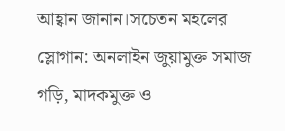আহ্বান জানান।সচেতন মহলের স্লোগান: অনলাইন জুয়ামুক্ত সমাজ গড়ি, মাদকমুক্ত ও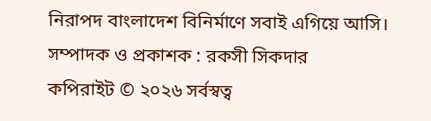নিরাপদ বাংলাদেশ বিনির্মাণে সবাই এগিয়ে আসি।
সম্পাদক ও প্রকাশক : রকসী সিকদার
কপিরাইট © ২০২৬ সর্বস্বত্ব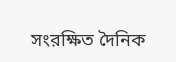সংরক্ষিত দৈনিক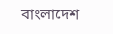বাংলাদেশ